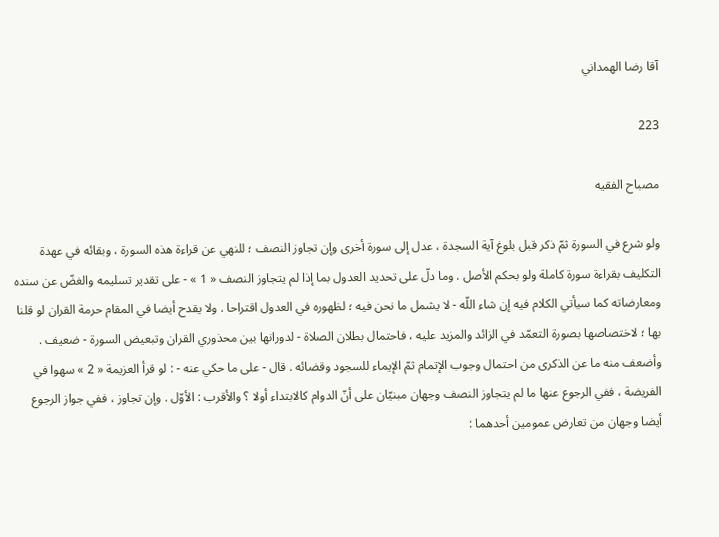آقا رضا الهمداني

223

مصباح الفقيه

ولو شرع في السورة ثمّ ذكر قبل بلوغ آية السجدة ، عدل إلى سورة أخرى وإن تجاوز النصف ؛ للنهي عن قراءة هذه السورة ، وبقائه في عهدة التكليف بقراءة سورة كاملة ولو بحكم الأصل . وما دلّ على تحديد العدول بما إذا لم يتجاوز النصف « 1 » - على تقدير تسليمه والغضّ عن سنده ومعارضاته كما سيأتي الكلام فيه إن شاء اللّه - لا يشمل ما نحن فيه ؛ لظهوره في العدول اقتراحا . ولا يقدح أيضا في المقام حرمة القران لو قلنا بها ؛ لاختصاصها بصورة التعمّد في الزائد والمزيد عليه ، فاحتمال بطلان الصلاة - لدورانها بين محذوري القران وتبعيض السورة - ضعيف . وأضعف منه ما عن الذكرى من احتمال وجوب الإتمام ثمّ الإيماء للسجود وقضائه . قال - على ما حكي عنه - : لو قرأ العزيمة « 2 » سهوا في الفريضة ، ففي الرجوع عنها ما لم يتجاوز النصف وجهان مبنيّان على أنّ الدوام كالابتداء أولا ؟ والأقرب : الأوّل . وإن تجاوز ، ففي جواز الرجوع أيضا وجهان من تعارض عمومين أحدهما :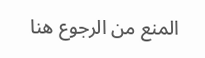المنع من الرجوع هنا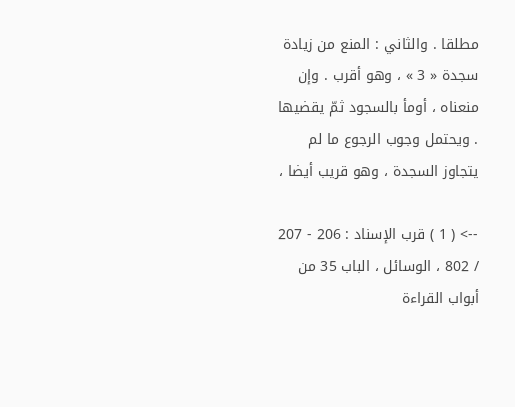مطلقا . والثاني : المنع من زيادة سجدة « 3 » ، وهو أقرب . وإن منعناه ، أومأ بالسجود ثمّ يقضيها . ويحتمل وجوب الرجوع ما لم يتجاوز السجدة ، وهو قريب أيضا ،

--> ( 1 ) قرب الإسناد : 206 - 207 / 802 ، الوسائل ، الباب 35 من أبواب القراءة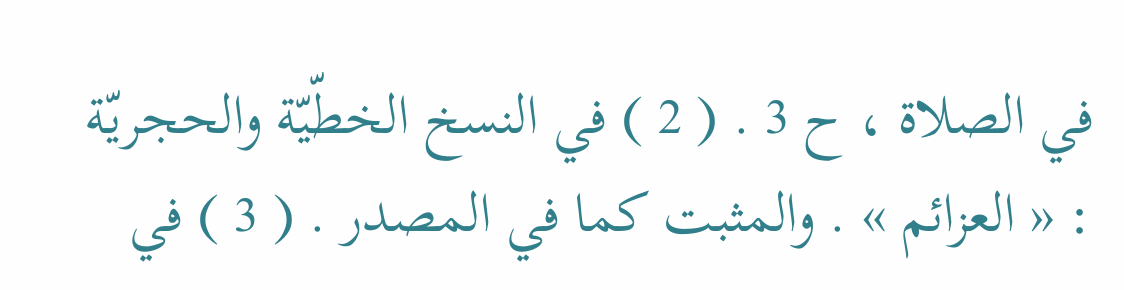في الصلاة ، ح 3 . ( 2 ) في النسخ الخطّيّة والحجريّة : « العزائم » . والمثبت كما في المصدر . ( 3 ) في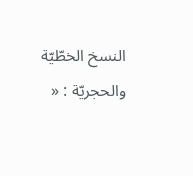النسخ الخطّيّة والحجريّة : «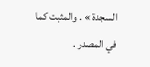السجدة » . والمثبت كما في المصدر .